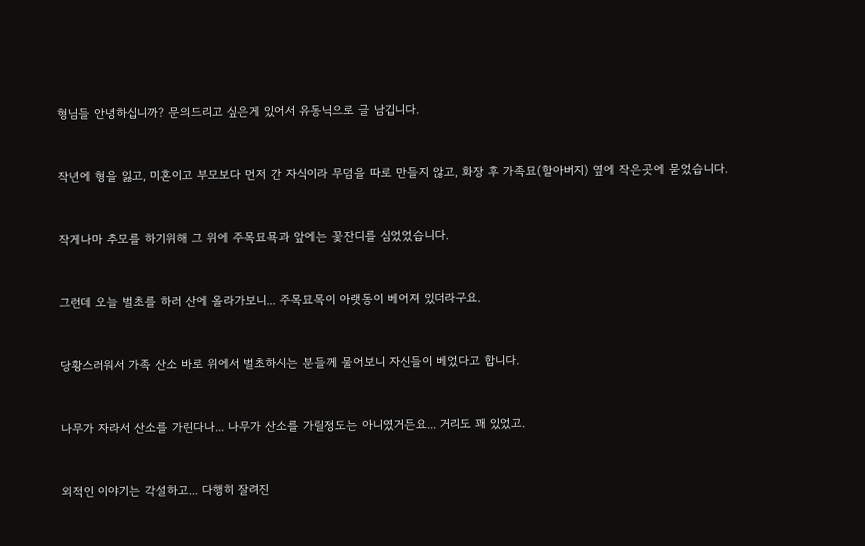형님들 안녕하십니까? 문의드리고 싶은게 있어서 유동닉으로 글 남깁니다.


작년에 형을 잃고, 미혼이고 부모보다 먼저 간 자식이라 무덤을 따로 만들지 않고, 화장 후 가족묘(할아버지) 옆에 작은곳에 묻었습니다.


작게나마 추모를 하기위해 그 위에 주목묘묙과 앞에는 꽃잔디를 심었었습니다.


그런데 오늘 벌초를 하러 산에 올라가보니... 주목묘목이 아랫동이 베어져 있더라구요.


당황스러워서 가족 산소 바로 위에서 벌초하시는 분들께 물어보니 자신들이 베었다고 합니다.


나무가 자라서 산소를 가린다나... 나무가 산소를 가릴정도는 아니였거든요... 거리도 꽤 있었고.


외적인 이야기는 각설하고... 다행히 잘려진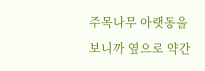주목나무 아랫동을 보니까 옆으로 약간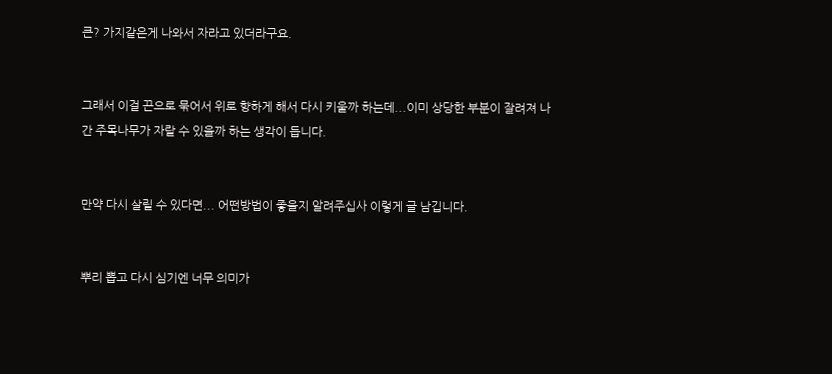큰? 가지같은게 나와서 자라고 있더라구요.


그래서 이걸 끈으로 묶어서 위로 향하게 해서 다시 키울까 하는데...이미 상당한 부분이 잘려져 나간 주목나무가 자랄 수 있을까 하는 생각이 듭니다.


만약 다시 살릴 수 있다면... 어떤방법이 좋을지 알려주십사 이렇게 글 남깁니다.


뿌리 뽑고 다시 심기엔 너무 의미가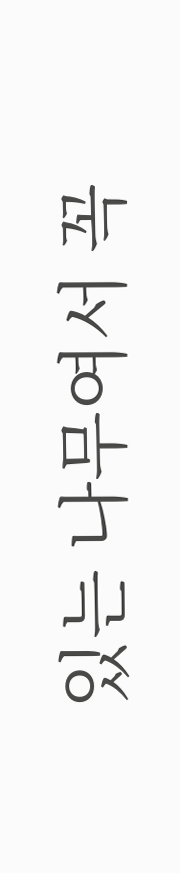있는 나무여서 꼭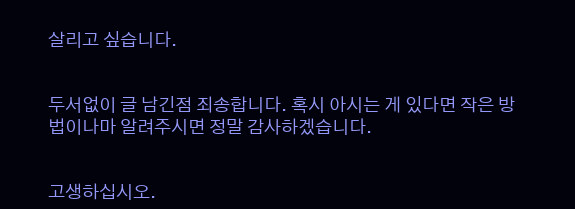살리고 싶습니다.


두서없이 글 남긴점 죄송합니다. 혹시 아시는 게 있다면 작은 방법이나마 알려주시면 정말 감사하겠습니다.


고생하십시오.